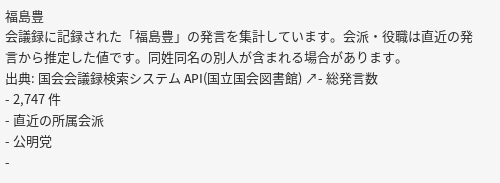福島豊
会議録に記録された「福島豊」の発言を集計しています。会派・役職は直近の発言から推定した値です。同姓同名の別人が含まれる場合があります。
出典: 国会会議録検索システム API(国立国会図書館) ↗- 総発言数
- 2,747 件
- 直近の所属会派
- 公明党
-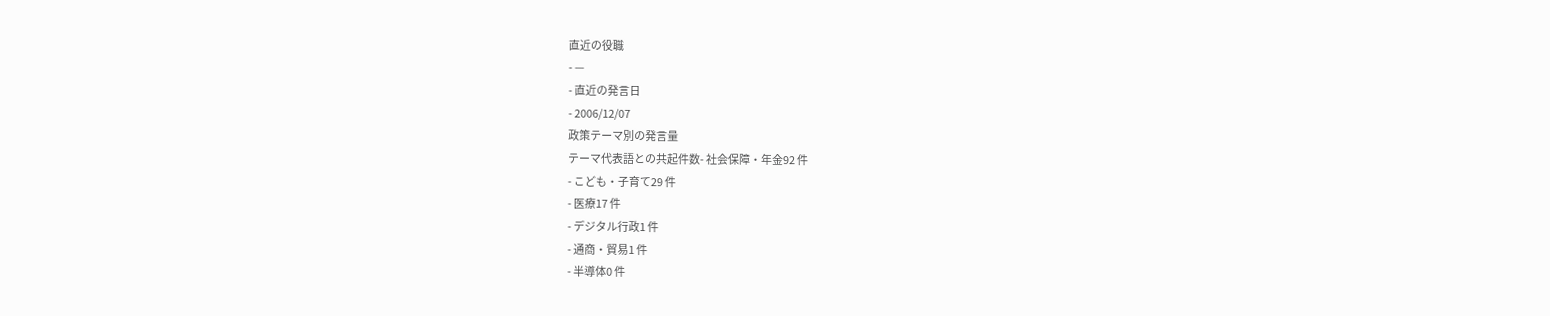直近の役職
- —
- 直近の発言日
- 2006/12/07
政策テーマ別の発言量
テーマ代表語との共起件数- 社会保障・年金92 件
- こども・子育て29 件
- 医療17 件
- デジタル行政1 件
- 通商・貿易1 件
- 半導体0 件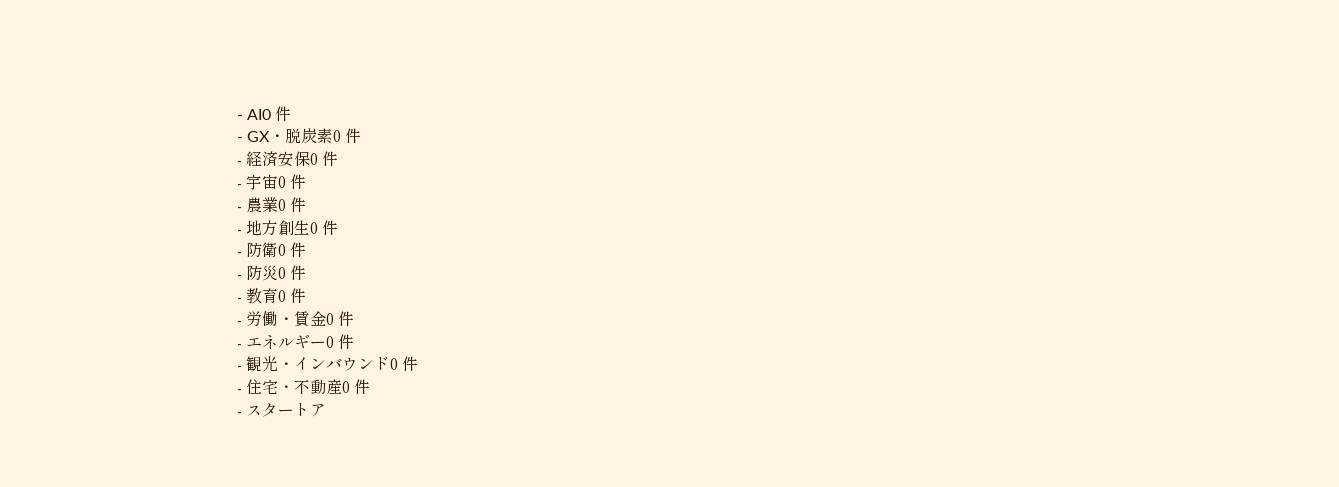- AI0 件
- GX・脱炭素0 件
- 経済安保0 件
- 宇宙0 件
- 農業0 件
- 地方創生0 件
- 防衛0 件
- 防災0 件
- 教育0 件
- 労働・賃金0 件
- エネルギー0 件
- 観光・インバウンド0 件
- 住宅・不動産0 件
- スタートア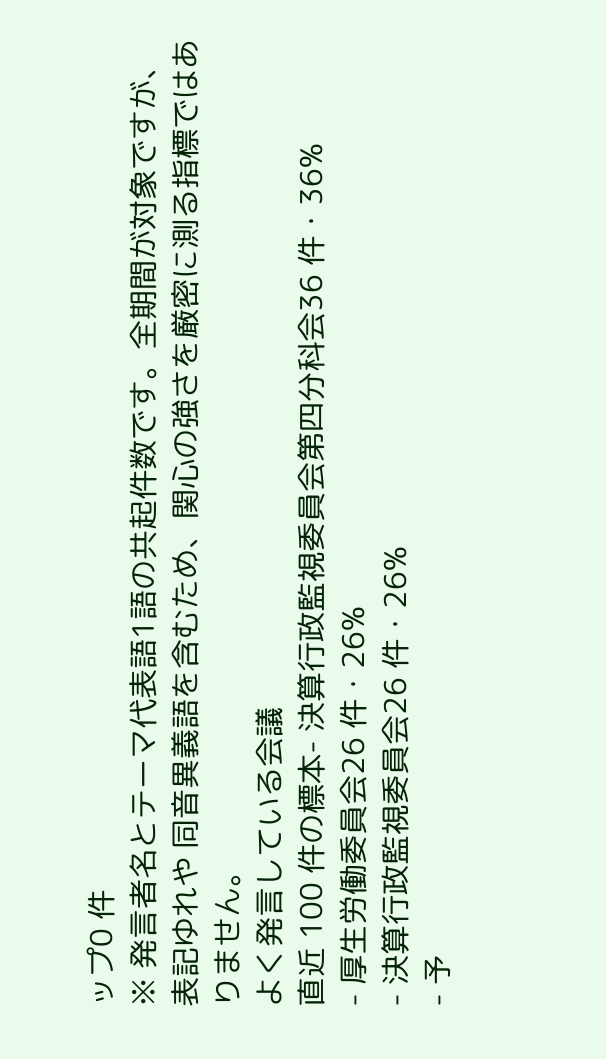ップ0 件
※ 発言者名とテーマ代表語1語の共起件数です。全期間が対象ですが、表記ゆれや 同音異義語を含むため、関心の強さを厳密に測る指標ではありません。
よく発言している会議
直近 100 件の標本- 決算行政監視委員会第四分科会36 件・36%
- 厚生労働委員会26 件・26%
- 決算行政監視委員会26 件・26%
- 予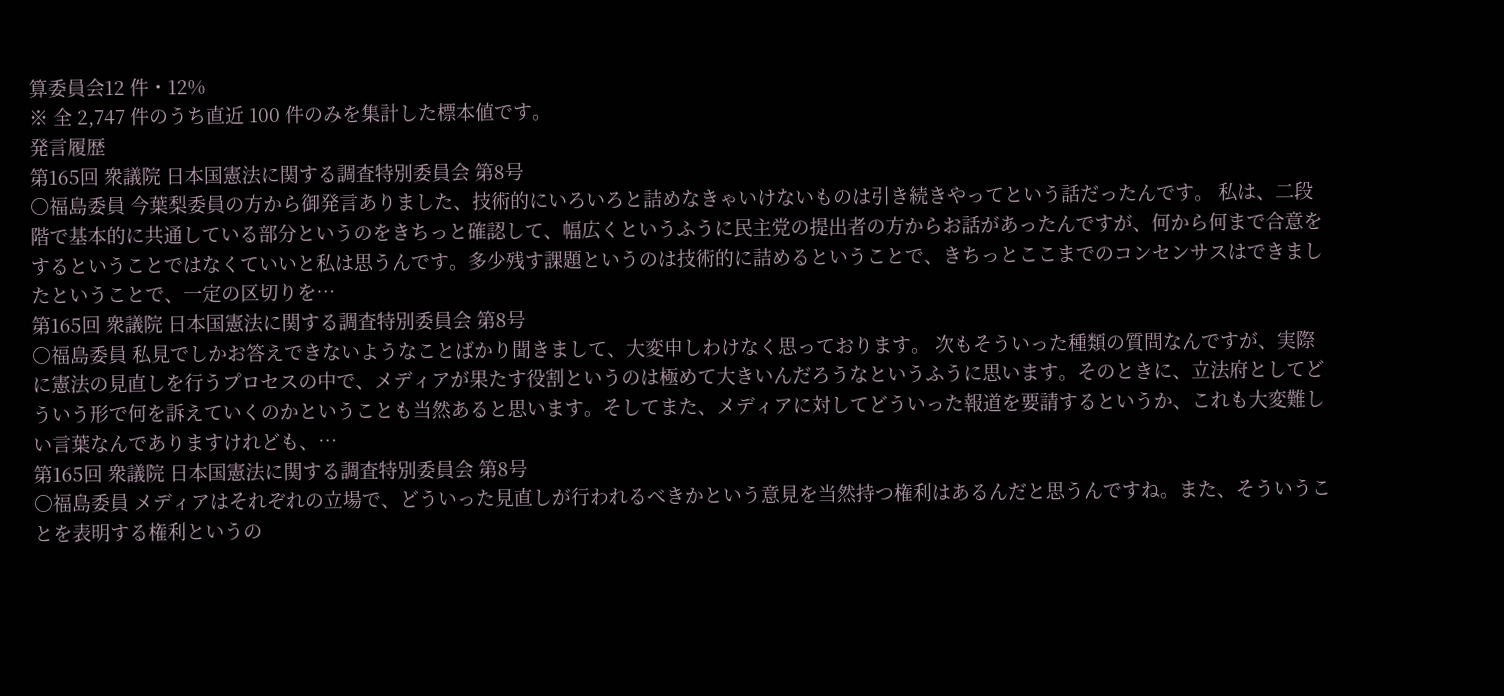算委員会12 件・12%
※ 全 2,747 件のうち直近 100 件のみを集計した標本値です。
発言履歴
第165回 衆議院 日本国憲法に関する調査特別委員会 第8号
○福島委員 今葉梨委員の方から御発言ありました、技術的にいろいろと詰めなきゃいけないものは引き続きやってという話だったんです。 私は、二段階で基本的に共通している部分というのをきちっと確認して、幅広くというふうに民主党の提出者の方からお話があったんですが、何から何まで合意をするということではなくていいと私は思うんです。多少残す課題というのは技術的に詰めるということで、きちっとここまでのコンセンサスはできましたということで、一定の区切りを…
第165回 衆議院 日本国憲法に関する調査特別委員会 第8号
○福島委員 私見でしかお答えできないようなことばかり聞きまして、大変申しわけなく思っております。 次もそういった種類の質問なんですが、実際に憲法の見直しを行うプロセスの中で、メディアが果たす役割というのは極めて大きいんだろうなというふうに思います。そのときに、立法府としてどういう形で何を訴えていくのかということも当然あると思います。そしてまた、メディアに対してどういった報道を要請するというか、これも大変難しい言葉なんでありますけれども、…
第165回 衆議院 日本国憲法に関する調査特別委員会 第8号
○福島委員 メディアはそれぞれの立場で、どういった見直しが行われるべきかという意見を当然持つ権利はあるんだと思うんですね。また、そういうことを表明する権利というの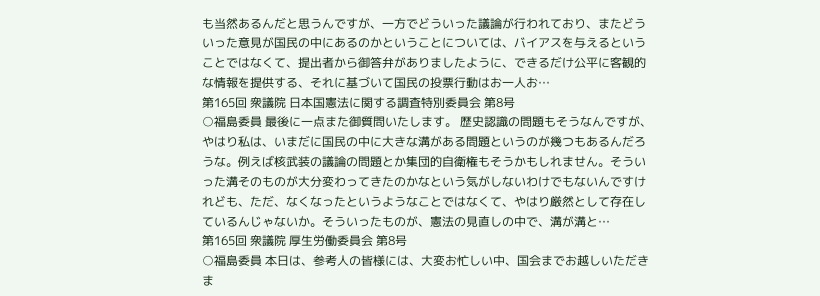も当然あるんだと思うんですが、一方でどういった議論が行われており、またどういった意見が国民の中にあるのかということについては、バイアスを与えるということではなくて、提出者から御答弁がありましたように、できるだけ公平に客観的な情報を提供する、それに基づいて国民の投票行動はお一人お…
第165回 衆議院 日本国憲法に関する調査特別委員会 第8号
○福島委員 最後に一点また御質問いたします。 歴史認識の問題もそうなんですが、やはり私は、いまだに国民の中に大きな溝がある問題というのが幾つもあるんだろうな。例えば核武装の議論の問題とか集団的自衛権もそうかもしれません。そういった溝そのものが大分変わってきたのかなという気がしないわけでもないんですけれども、ただ、なくなったというようなことではなくて、やはり厳然として存在しているんじゃないか。そういったものが、憲法の見直しの中で、溝が溝と…
第165回 衆議院 厚生労働委員会 第8号
○福島委員 本日は、参考人の皆様には、大変お忙しい中、国会までお越しいただきま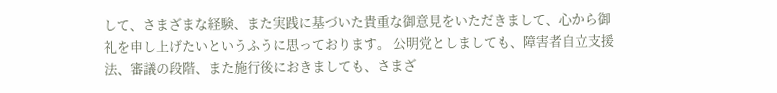して、さまざまな経験、また実践に基づいた貴重な御意見をいただきまして、心から御礼を申し上げたいというふうに思っております。 公明党としましても、障害者自立支援法、審議の段階、また施行後におきましても、さまざ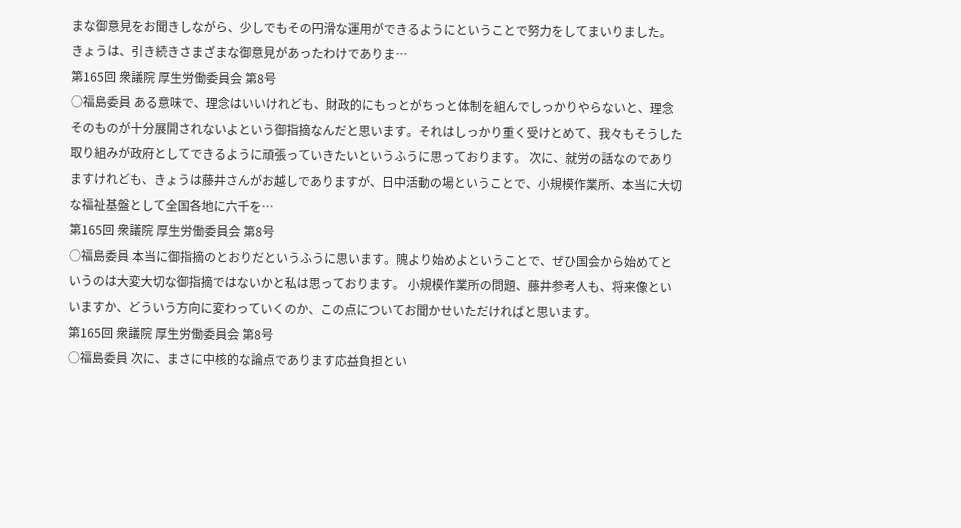まな御意見をお聞きしながら、少しでもその円滑な運用ができるようにということで努力をしてまいりました。 きょうは、引き続きさまざまな御意見があったわけでありま…
第165回 衆議院 厚生労働委員会 第8号
○福島委員 ある意味で、理念はいいけれども、財政的にもっとがちっと体制を組んでしっかりやらないと、理念そのものが十分展開されないよという御指摘なんだと思います。それはしっかり重く受けとめて、我々もそうした取り組みが政府としてできるように頑張っていきたいというふうに思っております。 次に、就労の話なのでありますけれども、きょうは藤井さんがお越しでありますが、日中活動の場ということで、小規模作業所、本当に大切な福祉基盤として全国各地に六千を…
第165回 衆議院 厚生労働委員会 第8号
○福島委員 本当に御指摘のとおりだというふうに思います。隗より始めよということで、ぜひ国会から始めてというのは大変大切な御指摘ではないかと私は思っております。 小規模作業所の問題、藤井参考人も、将来像といいますか、どういう方向に変わっていくのか、この点についてお聞かせいただければと思います。
第165回 衆議院 厚生労働委員会 第8号
○福島委員 次に、まさに中核的な論点であります応益負担とい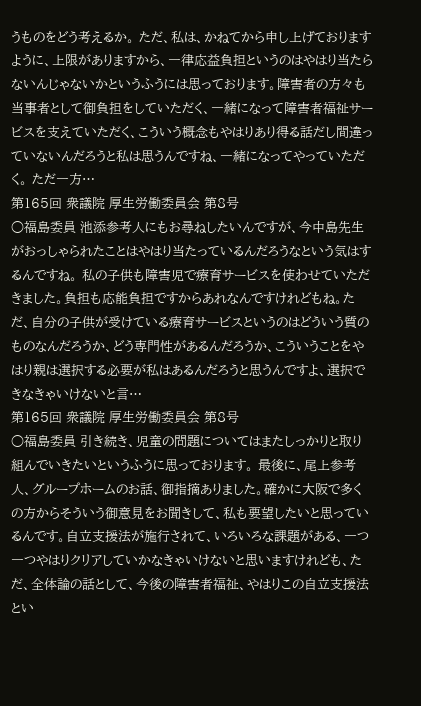うものをどう考えるか。 ただ、私は、かねてから申し上げておりますように、上限がありますから、一律応益負担というのはやはり当たらないんじゃないかというふうには思っております。障害者の方々も当事者として御負担をしていただく、一緒になって障害者福祉サービスを支えていただく、こういう概念もやはりあり得る話だし間違っていないんだろうと私は思うんですね、一緒になってやっていただく。 ただ一方…
第165回 衆議院 厚生労働委員会 第8号
○福島委員 池添参考人にもお尋ねしたいんですが、今中島先生がおっしゃられたことはやはり当たっているんだろうなという気はするんですね。 私の子供も障害児で療育サービスを使わせていただきました。負担も応能負担ですからあれなんですけれどもね。ただ、自分の子供が受けている療育サービスというのはどういう質のものなんだろうか、どう専門性があるんだろうか、こういうことをやはり親は選択する必要が私はあるんだろうと思うんですよ、選択できなきゃいけないと言…
第165回 衆議院 厚生労働委員会 第8号
○福島委員 引き続き、児童の問題についてはまたしっかりと取り組んでいきたいというふうに思っております。 最後に、尾上参考人、グループホームのお話、御指摘ありました。確かに大阪で多くの方からそういう御意見をお聞きして、私も要望したいと思っているんです。自立支援法が施行されて、いろいろな課題がある、一つ一つやはりクリアしていかなきゃいけないと思いますけれども、ただ、全体論の話として、今後の障害者福祉、やはりこの自立支援法とい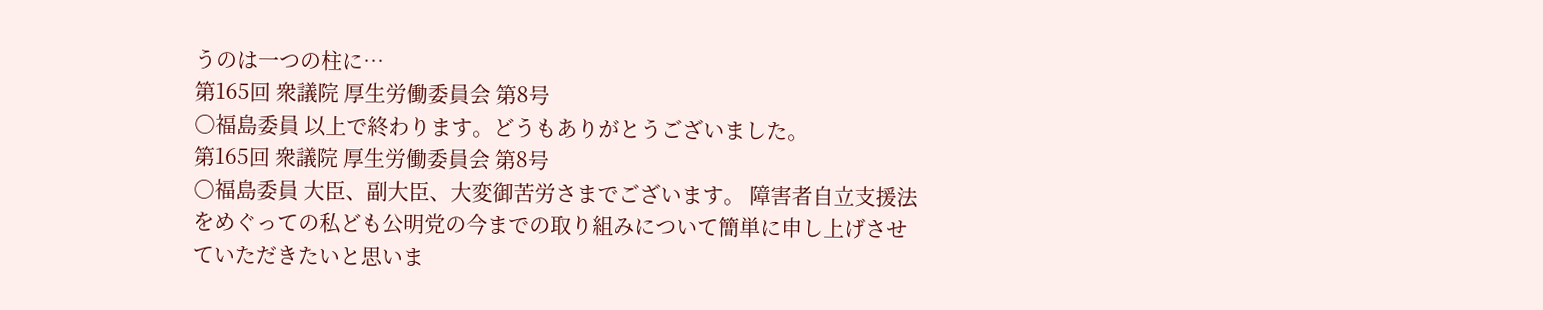うのは一つの柱に…
第165回 衆議院 厚生労働委員会 第8号
○福島委員 以上で終わります。どうもありがとうございました。
第165回 衆議院 厚生労働委員会 第8号
○福島委員 大臣、副大臣、大変御苦労さまでございます。 障害者自立支援法をめぐっての私ども公明党の今までの取り組みについて簡単に申し上げさせていただきたいと思いま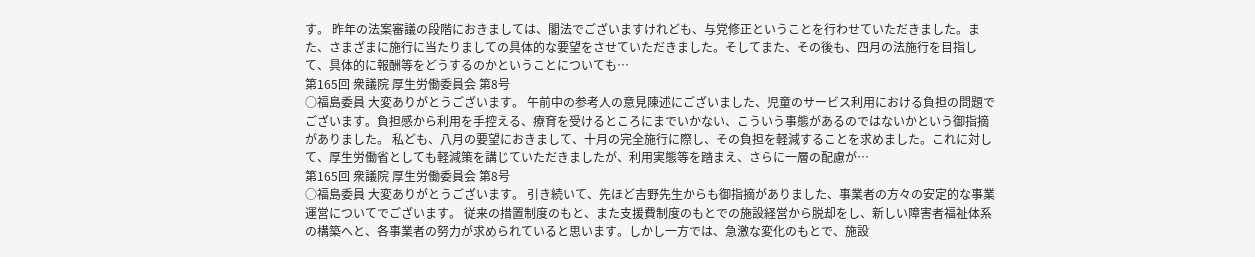す。 昨年の法案審議の段階におきましては、閣法でございますけれども、与党修正ということを行わせていただきました。また、さまざまに施行に当たりましての具体的な要望をさせていただきました。そしてまた、その後も、四月の法施行を目指して、具体的に報酬等をどうするのかということについても…
第165回 衆議院 厚生労働委員会 第8号
○福島委員 大変ありがとうございます。 午前中の参考人の意見陳述にございました、児童のサービス利用における負担の問題でございます。負担感から利用を手控える、療育を受けるところにまでいかない、こういう事態があるのではないかという御指摘がありました。 私ども、八月の要望におきまして、十月の完全施行に際し、その負担を軽減することを求めました。これに対して、厚生労働省としても軽減策を講じていただきましたが、利用実態等を踏まえ、さらに一層の配慮が…
第165回 衆議院 厚生労働委員会 第8号
○福島委員 大変ありがとうございます。 引き続いて、先ほど吉野先生からも御指摘がありました、事業者の方々の安定的な事業運営についてでございます。 従来の措置制度のもと、また支援費制度のもとでの施設経営から脱却をし、新しい障害者福祉体系の構築へと、各事業者の努力が求められていると思います。しかし一方では、急激な変化のもとで、施設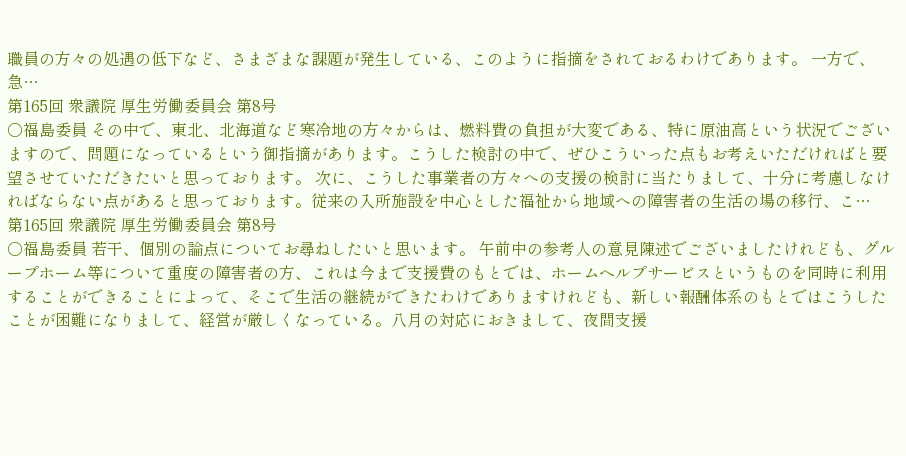職員の方々の処遇の低下など、さまざまな課題が発生している、このように指摘をされておるわけであります。 一方で、急…
第165回 衆議院 厚生労働委員会 第8号
○福島委員 その中で、東北、北海道など寒冷地の方々からは、燃料費の負担が大変である、特に原油高という状況でございますので、問題になっているという御指摘があります。こうした検討の中で、ぜひこういった点もお考えいただければと要望させていただきたいと思っております。 次に、こうした事業者の方々への支援の検討に当たりまして、十分に考慮しなければならない点があると思っております。従来の入所施設を中心とした福祉から地域への障害者の生活の場の移行、こ…
第165回 衆議院 厚生労働委員会 第8号
○福島委員 若干、個別の論点についてお尋ねしたいと思います。 午前中の参考人の意見陳述でございましたけれども、グループホーム等について重度の障害者の方、これは今まで支援費のもとでは、ホームヘルプサービスというものを同時に利用することができることによって、そこで生活の継続ができたわけでありますけれども、新しい報酬体系のもとではこうしたことが困難になりまして、経営が厳しくなっている。八月の対応におきまして、夜間支援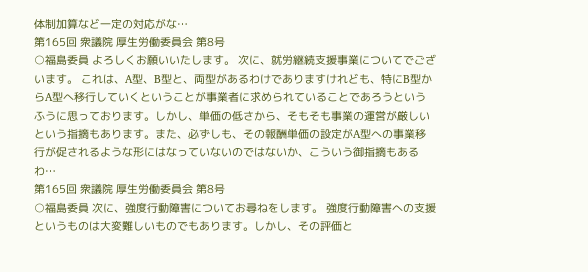体制加算など一定の対応がな…
第165回 衆議院 厚生労働委員会 第8号
○福島委員 よろしくお願いいたします。 次に、就労継続支援事業についてでございます。 これは、A型、B型と、両型があるわけでありますけれども、特にB型からA型へ移行していくということが事業者に求められていることであろうというふうに思っております。しかし、単価の低さから、そもそも事業の運営が厳しいという指摘もあります。また、必ずしも、その報酬単価の設定がA型への事業移行が促されるような形にはなっていないのではないか、こういう御指摘もあるわ…
第165回 衆議院 厚生労働委員会 第8号
○福島委員 次に、強度行動障害についてお尋ねをします。 強度行動障害への支援というものは大変難しいものでもあります。しかし、その評価と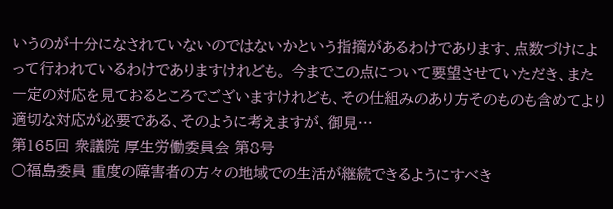いうのが十分になされていないのではないかという指摘があるわけであります、点数づけによって行われているわけでありますけれども。 今までこの点について要望させていただき、また一定の対応を見ておるところでございますけれども、その仕組みのあり方そのものも含めてより適切な対応が必要である、そのように考えますが、御見…
第165回 衆議院 厚生労働委員会 第8号
○福島委員 重度の障害者の方々の地域での生活が継続できるようにすべき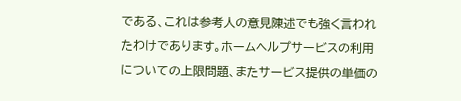である、これは参考人の意見陳述でも強く言われたわけであります。ホームヘルプサービスの利用についての上限問題、またサービス提供の単価の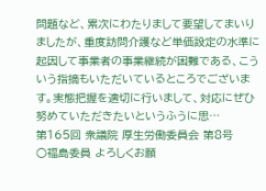問題など、累次にわたりまして要望してまいりましたが、重度訪問介護など単価設定の水準に起因して事業者の事業継続が困難である、こういう指摘もいただいているところでございます。実態把握を適切に行いまして、対応にぜひ努めていただきたいというふうに思…
第165回 衆議院 厚生労働委員会 第8号
○福島委員 よろしくお願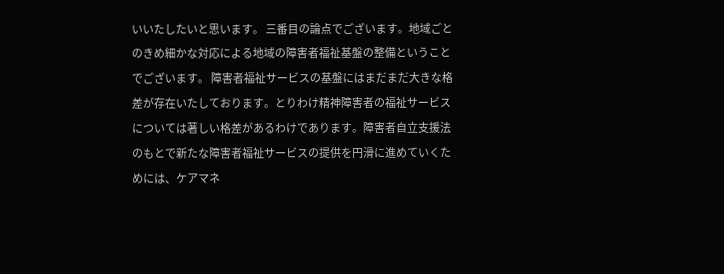いいたしたいと思います。 三番目の論点でございます。地域ごとのきめ細かな対応による地域の障害者福祉基盤の整備ということでございます。 障害者福祉サービスの基盤にはまだまだ大きな格差が存在いたしております。とりわけ精神障害者の福祉サービスについては著しい格差があるわけであります。障害者自立支援法のもとで新たな障害者福祉サービスの提供を円滑に進めていくためには、ケアマネ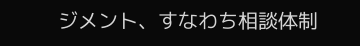ジメント、すなわち相談体制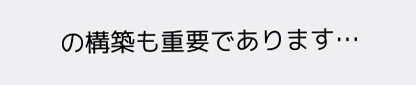の構築も重要であります…